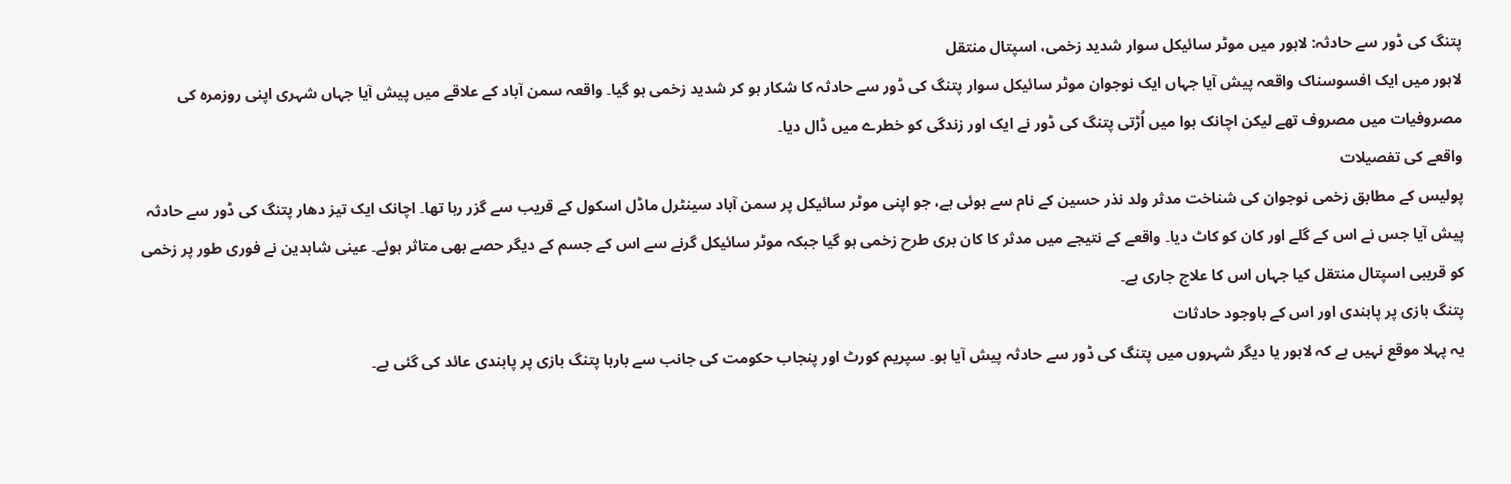پتنگ کی ڈور سے حادثہ: لاہور میں موٹر سائیکل سوار شدید زخمی، اسپتال منتقل
لاہور میں ایک افسوسناک واقعہ پیش آیا جہاں ایک نوجوان موٹر سائیکل سوار پتنگ کی ڈور سے حادثہ کا شکار ہو کر شدید زخمی ہو گیا۔ واقعہ سمن آباد کے علاقے میں پیش آیا جہاں شہری اپنی روزمرہ کی مصروفیات میں مصروف تھے لیکن اچانک ہوا میں اُڑتی پتنگ کی ڈور نے ایک اور زندگی کو خطرے میں ڈال دیا۔
واقعے کی تفصیلات
پولیس کے مطابق زخمی نوجوان کی شناخت مدثر ولد نذر حسین کے نام سے ہوئی ہے، جو اپنی موٹر سائیکل پر سمن آباد سینٹرل ماڈل اسکول کے قریب سے گزر رہا تھا۔ اچانک ایک تیز دھار پتنگ کی ڈور سے حادثہ پیش آیا جس نے اس کے گلے اور کان کو کاٹ دیا۔ واقعے کے نتیجے میں مدثر کا کان بری طرح زخمی ہو گیا جبکہ موٹر سائیکل گرنے سے اس کے جسم کے دیگر حصے بھی متاثر ہوئے۔ عینی شاہدین نے فوری طور پر زخمی کو قریبی اسپتال منتقل کیا جہاں اس کا علاج جاری ہے۔
پتنگ بازی پر پابندی اور اس کے باوجود حادثات
یہ پہلا موقع نہیں ہے کہ لاہور یا دیگر شہروں میں پتنگ کی ڈور سے حادثہ پیش آیا ہو۔ سپریم کورٹ اور پنجاب حکومت کی جانب سے بارہا پتنگ بازی پر پابندی عائد کی گئی ہے۔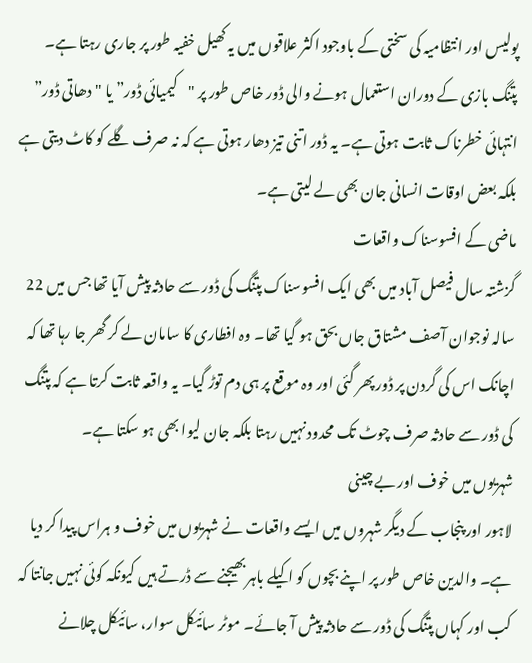پولیس اور انتظامیہ کی سختی کے باوجود اکثر علاقوں میں یہ کھیل خفیہ طور پر جاری رہتا ہے۔
پتنگ بازی کے دوران استعمال ہونے والی ڈور خاص طور پر "کیمیائی ڈور” یا "دھاتی ڈور” انتہائی خطرناک ثابت ہوتی ہے۔ یہ ڈور اتنی تیز دھار ہوتی ہے کہ نہ صرف گلے کو کاٹ دیتی ہے بلکہ بعض اوقات انسانی جان بھی لے لیتی ہے۔
ماضی کے افسوسناک واقعات
گزشتہ سال فیصل آباد میں بھی ایک افسوسناک پتنگ کی ڈور سے حادثہ پیش آیا تھا جس میں 22 سالہ نوجوان آصف مشتاق جاں بحق ہو گیا تھا۔ وہ افطاری کا سامان لے کر گھر جا رہا تھا کہ اچانک اس کی گردن پر ڈور پھر گئی اور وہ موقع پر ہی دم توڑ گیا۔ یہ واقعہ ثابت کرتا ہے کہ پتنگ کی ڈور سے حادثہ صرف چوٹ تک محدود نہیں رہتا بلکہ جان لیوا بھی ہو سکتا ہے۔
شہریوں میں خوف اور بے چینی
لاہور اور پنجاب کے دیگر شہروں میں ایسے واقعات نے شہریوں میں خوف و ہراس پیدا کر دیا ہے۔ والدین خاص طور پر اپنے بچوں کو اکیلے باہر بھیجنے سے ڈرتے ہیں کیونکہ کوئی نہیں جانتا کہ کب اور کہاں پتنگ کی ڈور سے حادثہ پیش آ جائے۔ موٹر سائیکل سوار، سائیکل چلانے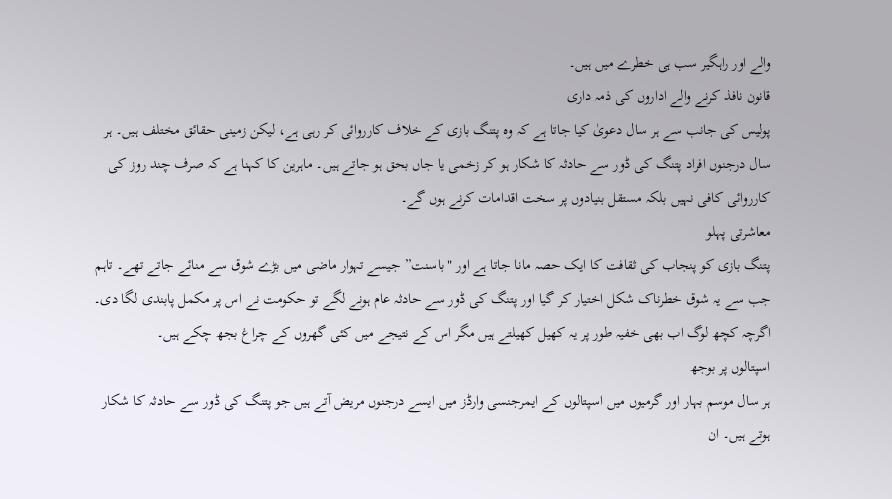والے اور راہگیر سب ہی خطرے میں ہیں۔
قانون نافذ کرنے والے اداروں کی ذمہ داری
پولیس کی جانب سے ہر سال دعویٰ کیا جاتا ہے کہ وہ پتنگ بازی کے خلاف کارروائی کر رہی ہے، لیکن زمینی حقائق مختلف ہیں۔ ہر سال درجنوں افراد پتنگ کی ڈور سے حادثہ کا شکار ہو کر زخمی یا جاں بحق ہو جاتے ہیں۔ ماہرین کا کہنا ہے کہ صرف چند روز کی کارروائی کافی نہیں بلکہ مستقل بنیادوں پر سخت اقدامات کرنے ہوں گے۔
معاشرتی پہلو
پتنگ بازی کو پنجاب کی ثقافت کا ایک حصہ مانا جاتا ہے اور "باسنت” جیسے تہوار ماضی میں بڑے شوق سے منائے جاتے تھے۔ تاہم جب سے یہ شوق خطرناک شکل اختیار کر گیا اور پتنگ کی ڈور سے حادثہ عام ہونے لگے تو حکومت نے اس پر مکمل پابندی لگا دی۔ اگرچہ کچھ لوگ اب بھی خفیہ طور پر یہ کھیل کھیلتے ہیں مگر اس کے نتیجے میں کئی گھروں کے چراغ بجھ چکے ہیں۔
اسپتالوں پر بوجھ
ہر سال موسم بہار اور گرمیوں میں اسپتالوں کے ایمرجنسی وارڈز میں ایسے درجنوں مریض آتے ہیں جو پتنگ کی ڈور سے حادثہ کا شکار ہوتے ہیں۔ ان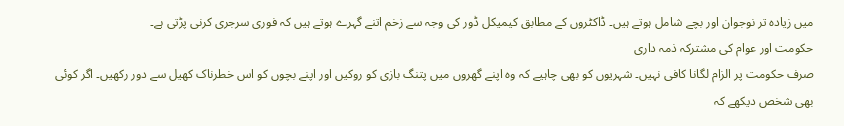میں زیادہ تر نوجوان اور بچے شامل ہوتے ہیں۔ ڈاکٹروں کے مطابق کیمیکل ڈور کی وجہ سے زخم اتنے گہرے ہوتے ہیں کہ فوری سرجری کرنی پڑتی ہے۔
حکومت اور عوام کی مشترکہ ذمہ داری
صرف حکومت پر الزام لگانا کافی نہیں۔ شہریوں کو بھی چاہیے کہ وہ اپنے گھروں میں پتنگ بازی کو روکیں اور اپنے بچوں کو اس خطرناک کھیل سے دور رکھیں۔ اگر کوئی بھی شخص دیکھے کہ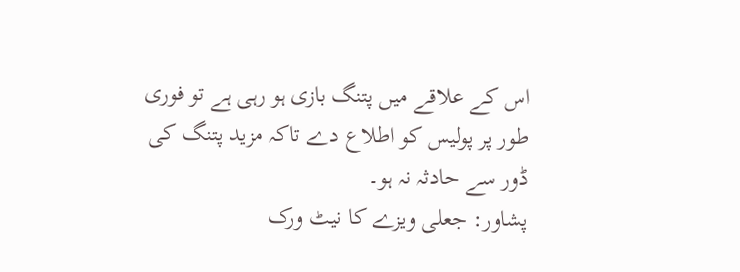اس کے علاقے میں پتنگ بازی ہو رہی ہے تو فوری طور پر پولیس کو اطلاع دے تاکہ مزید پتنگ کی ڈور سے حادثہ نہ ہو۔
پشاور: جعلی ویزے کا نیٹ ورک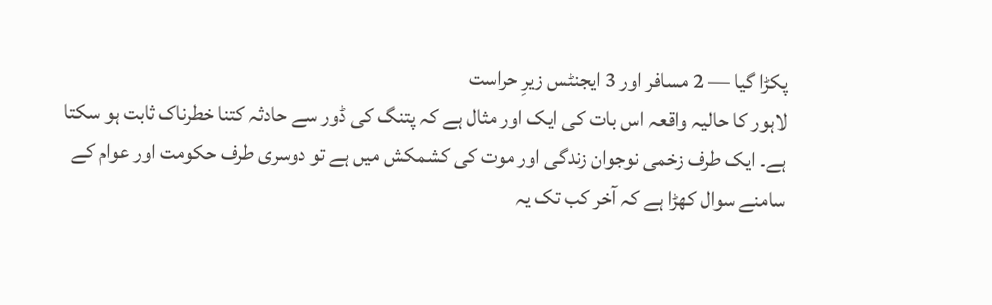پکڑا گیا — 2 مسافر اور 3 ایجنٹس زیرِ حراست
لاہور کا حالیہ واقعہ اس بات کی ایک اور مثال ہے کہ پتنگ کی ڈور سے حادثہ کتنا خطرناک ثابت ہو سکتا ہے۔ ایک طرف زخمی نوجوان زندگی اور موت کی کشمکش میں ہے تو دوسری طرف حکومت اور عوام کے سامنے سوال کھڑا ہے کہ آخر کب تک یہ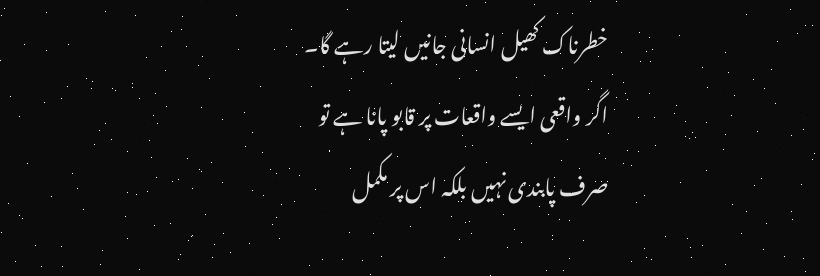خطرناک کھیل انسانی جانیں لیتا رہے گا۔ اگر واقعی ایسے واقعات پر قابو پانا ہے تو صرف پابندی نہیں بلکہ اس پر مکمل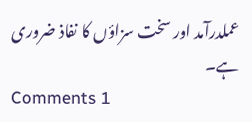عملدرآمد اور سخت سزاؤں کا نفاذ ضروری ہے۔
Comments 1